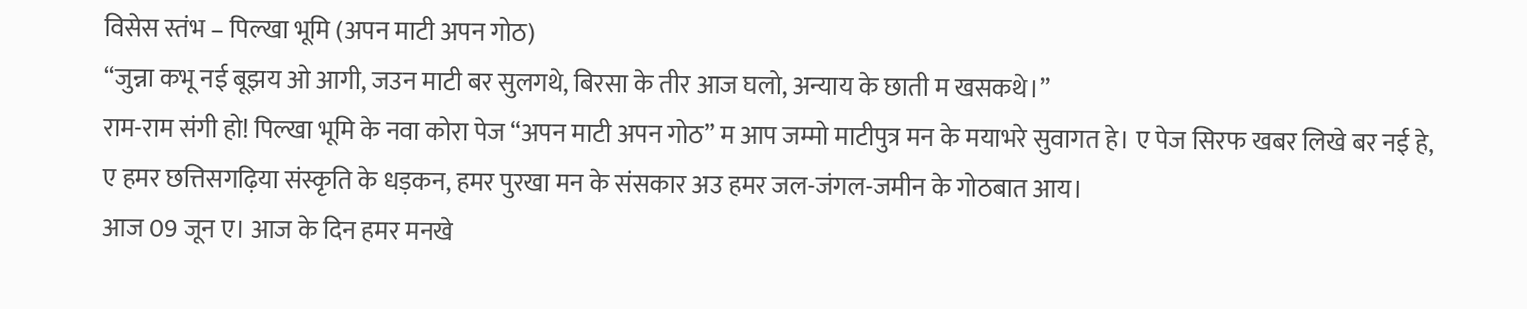विसेस स्तंभ – पिल्खा भूमि (अपन माटी अपन गोठ)
“जुन्ना कभू नई बूझय ओ आगी, जउन माटी बर सुलगथे, बिरसा के तीर आज घलो, अन्याय के छाती म खसकथे।”
राम-राम संगी हो! पिल्खा भूमि के नवा कोरा पेज “अपन माटी अपन गोठ” म आप जम्मो माटीपुत्र मन के मयाभरे सुवागत हे। ए पेज सिरफ खबर लिखे बर नई हे, ए हमर छत्तिसगढ़िया संस्कृति के धड़कन, हमर पुरखा मन के संसकार अउ हमर जल-जंगल-जमीन के गोठबात आय।
आज 09 जून ए। आज के दिन हमर मनखे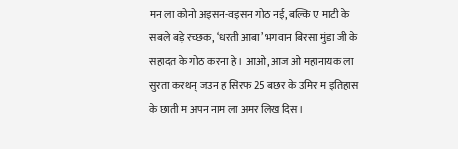मन ला कोनो अइसन-वइसन गोठ नई, बल्कि ए माटी के सबले बड़े रच्छक, ‘धरती आबा’ भगवान बिरसा मुंडा जी के सहादत के गोठ करना हे। आओ, आज ओ महानायक ला सुरता करथन् जउन ह सिरफ 25 बछर के उमिर म इतिहास के छाती म अपन नाम ला अमर लिख दिस।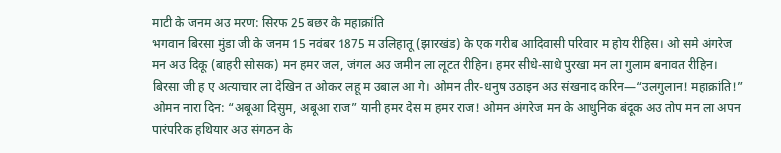माटी के जनम अउ मरण: सिरफ 25 बछर के महाक्रांति
भगवान बिरसा मुंडा जी के जनम 15 नवंबर 1875 म उलिहातू (झारखंड) के एक गरीब आदिवासी परिवार म होय रीहिस। ओ समे अंगरेज मन अउ दिकू (बाहरी सोसक) मन हमर जल, जंगल अउ जमीन ला लूटत रीहिन। हमर सीधे-साधे पुरखा मन ला गुलाम बनावत रीहिन।
बिरसा जी ह ए अत्याचार ला देखिन त ओकर लहू म उबाल आ गे। ओमन तीर-धनुष उठाइन अउ संखनाद करिन—“उलगुलान! महाक्रांति!” ओमन नारा दिन: “अबूआ दिसुम, अबूआ राज” यानी हमर देस म हमर राज! ओमन अंगरेज मन के आधुनिक बंदूक अउ तोप मन ला अपन पारंपरिक हथियार अउ संगठन के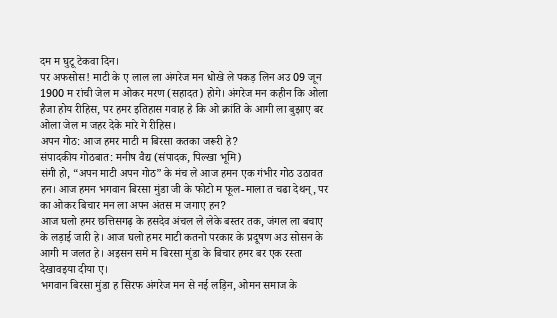दम म घुटू टेकवा दिन।
पर अफसोस! माटी के ए लाल ला अंगरेज मन धोखे ले पकड़ लिन अउ 09 जून 1900 म रांची जेल म ओकर मरण (सहादत) होगे। अंगरेज मन कहीन कि ओला हैजा होय रीहिस, पर हमर इतिहास गवाह हे कि ओ क्रांति के आगी ला बुझाए बर ओला जेल म जहर देके मारे गे रीहिस।
अपन गोठ: आज हमर माटी म बिरसा कतका जरूरी हे?
संपादकीय गोठबात: मनीष वैद्य (संपादक, पिल्खा भूमि)
संगी हो, “अपन माटी अपन गोठ” के मंच ले आज हमन एक गंभीर गोठ उठावत हन। आज हमन भगवान बिरसा मुंडा जी के फोटो म फूल-माला त चढा देथन्, पर का ओकर बिचार मन ला अपन अंतस म जगाए हन?
आज घलो हमर छत्तिसगढ़ के हसदेव अंचल ले लेके बस्तर तक, जंगल ला बचाए के लड़ाई जारी हे। आज घलो हमर माटी कतनो परकार के प्रदूषण अउ सोसन के आगी म जलत हे। अइसन समे म बिरसा मुंडा के बिचार हमर बर एक रस्ता देखावइया दीया ए।
भगवान बिरसा मुंडा ह सिरफ अंगरेज मन से नई लड़िन, ओमन समाज के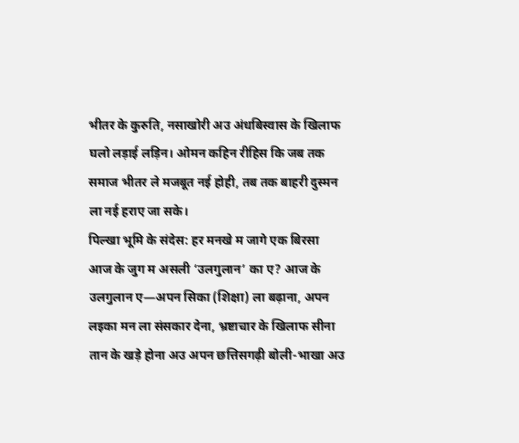भीतर के कुरुति, नसाखोरी अउ अंधबिस्वास के खिलाफ घलो लड़ाई लड़िन। ओमन कहिन रीहिस कि जब तक समाज भीतर ले मजबूत नई होही, तब तक बाहरी दुस्मन ला नई हराए जा सके।
पिल्खा भूमि के संदेस: हर मनखे म जागे एक बिरसा
आज के जुग म असली ‘उलगुलान’ का ए? आज के उलगुलान ए—अपन सिका (शिक्षा) ला बढ़ाना, अपन लइका मन ला संसकार देना, भ्रष्टाचार के खिलाफ सीना तान के खड़े होना अउ अपन छत्तिसगढ़ी बोली-भाखा अउ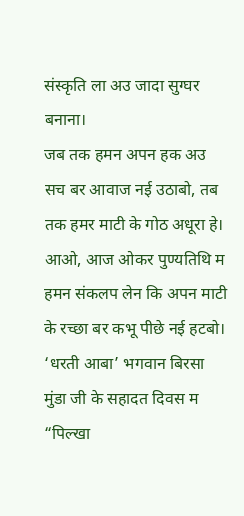संस्कृति ला अउ जादा सुग्घर बनाना।
जब तक हमन अपन हक अउ सच बर आवाज नई उठाबो, तब तक हमर माटी के गोठ अधूरा हे। आओ, आज ओकर पुण्यतिथि म हमन संकलप लेन कि अपन माटी के रच्छा बर कभू पीछे नई हटबो।
‘धरती आबा’ भगवान बिरसा मुंडा जी के सहादत दिवस म “पिल्खा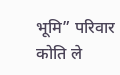भूमि” परिवार कोति ले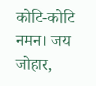कोटि-कोटि नमन। जय जोहार,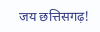जय छत्तिसगढ़!